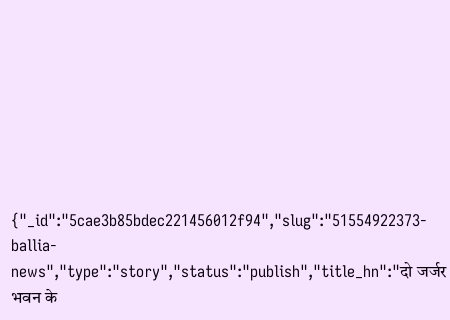{"_id":"5cae3b85bdec221456012f94","slug":"51554922373-ballia-news","type":"story","status":"publish","title_hn":"दो जर्जर भवन के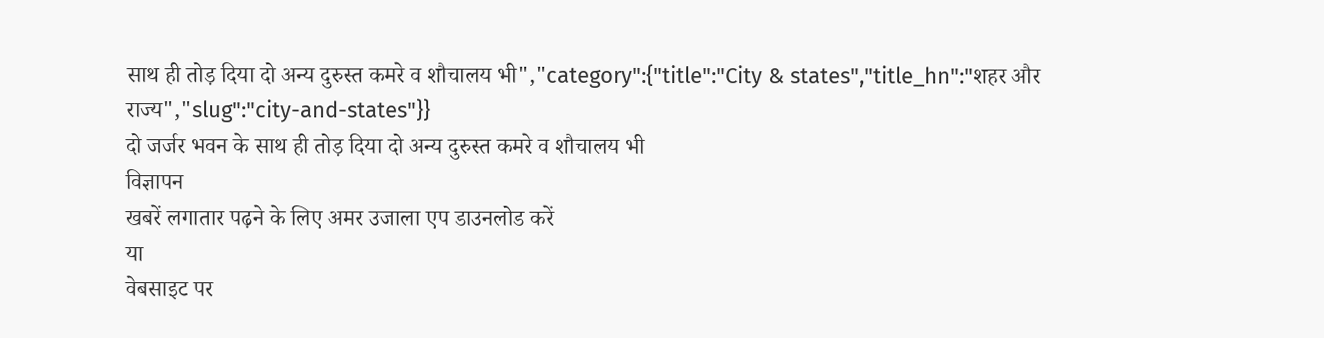साथ ही तोड़ दिया दो अन्य दुरुस्त कमरे व शौचालय भी","category":{"title":"City & states","title_hn":"शहर और राज्य","slug":"city-and-states"}}
दो जर्जर भवन के साथ ही तोड़ दिया दो अन्य दुरुस्त कमरे व शौचालय भी
विज्ञापन
खबरें लगातार पढ़ने के लिए अमर उजाला एप डाउनलोड करें
या
वेबसाइट पर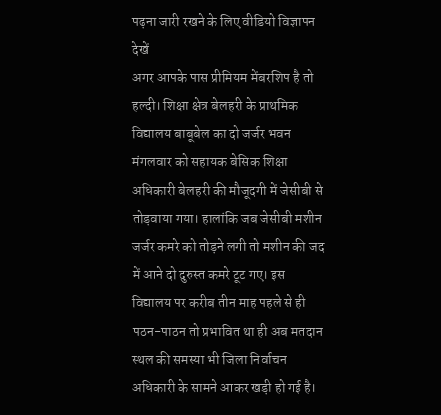पढ़ना जारी रखने के लिए वीडियो विज्ञापन देखें
अगर आपके पास प्रीमियम मेंबरशिप है तो
हल्दी। शिक्षा क्षेत्र बेलहरी के प्राथमिक विद्यालय बाबूबेल का दो जर्जर भवन मंगलवार को सहायक बेसिक शिक्षा अधिकारी बेलहरी की मौजूदगी में जेसीबी से तोड़वाया गया। हालांकि जब जेसीबी मशीन जर्जर कमरे को तोड़ने लगी तो मशीन की जद में आने दो दुरुस्त कमरे टूट गए। इस विद्यालय पर करीब तीन माह पहले से ही पठन-पाठन तो प्रभावित था ही अब मतदान स्थल की समस्या भी जिला निर्वाचन अधिकारी के सामने आकर खड़ी हो गई है।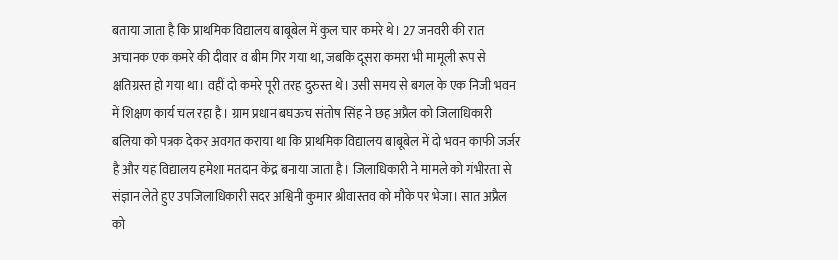बताया जाता है कि प्राथमिक विद्यालय बाबूबेल में कुल चार कमरे थे। 27 जनवरी की रात अचानक एक कमरे की दीवार व बीम गिर गया था, जबकि दूसरा कमरा भी मामूली रूप से क्षतिग्रस्त हो गया था। वहीं दो कमरे पूरी तरह दुरुस्त थे। उसी समय से बगल के एक निजी भवन में शिक्षण कार्य चल रहा है। ग्राम प्रधान बघऊच संतोष सिंह ने छह अप्रैल को जिलाधिकारी बलिया को पत्रक देकर अवगत कराया था कि प्राथमिक विद्यालय बाबूबेल में दो भवन काफी जर्जर है और यह विद्यालय हमेशा मतदान केंद्र बनाया जाता है। जिलाधिकारी ने मामले को गंभीरता से संज्ञान लेते हुए उपजिलाधिकारी सदर अश्विनी कुमार श्रीवास्तव को मौके पर भेजा। सात अप्रैल को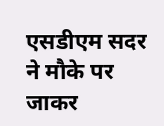एसडीएम सदर ने मौके पर जाकर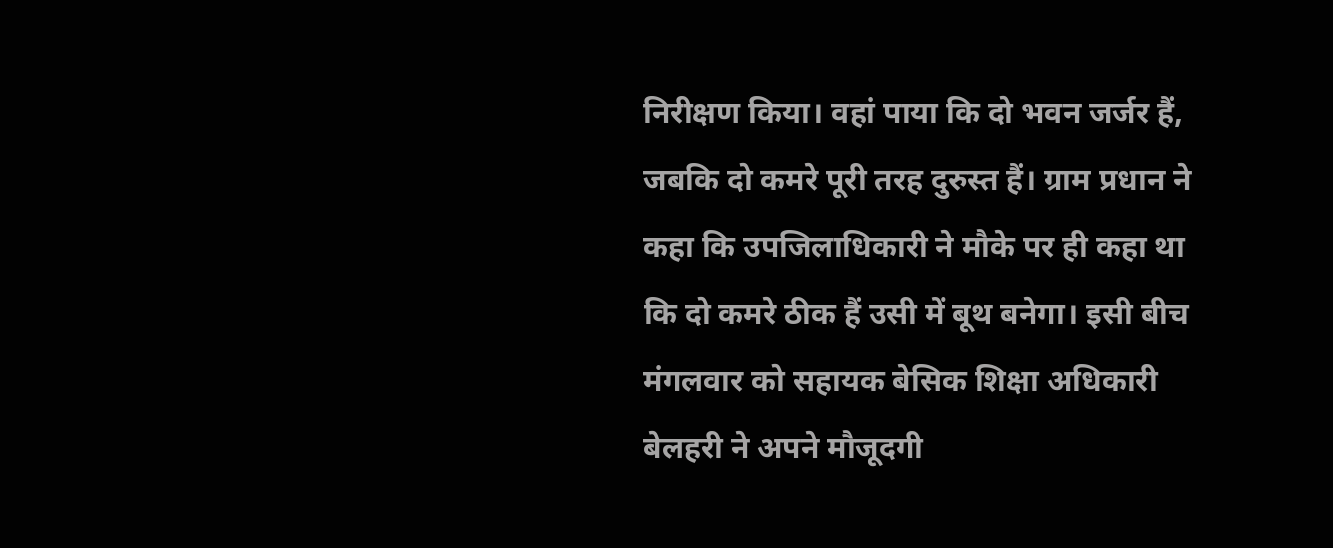निरीक्षण किया। वहां पाया कि दो भवन जर्जर हैं, जबकि दो कमरे पूरी तरह दुरुस्त हैं। ग्राम प्रधान ने कहा कि उपजिलाधिकारी ने मौके पर ही कहा था कि दो कमरे ठीक हैं उसी में बूथ बनेगा। इसी बीच मंगलवार को सहायक बेसिक शिक्षा अधिकारी बेलहरी ने अपने मौजूदगी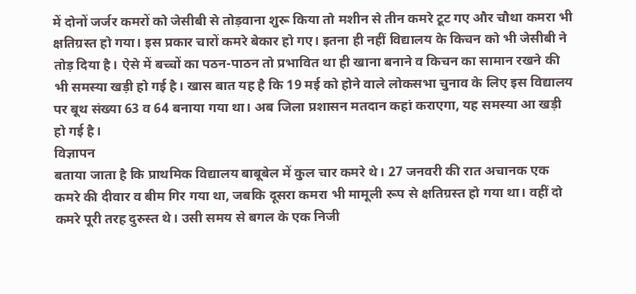में दोनों जर्जर कमरों को जेसीबी से तोड़वाना शुरू किया तो मशीन से तीन कमरे टूट गए और चौथा कमरा भी क्षतिग्रस्त हो गया। इस प्रकार चारों कमरे बेकार हो गए। इतना ही नहीं विद्यालय के किचन को भी जेसीबी ने तोड़ दिया है। ऐसे में बच्चों का पठन-पाठन तो प्रभावित था ही खाना बनाने व किचन का सामान रखने की भी समस्या खड़ी हो गई है। खास बात यह है कि 19 मई को होने वाले लोकसभा चुनाव के लिए इस विद्यालय पर बूथ संख्या 63 व 64 बनाया गया था। अब जिला प्रशासन मतदान कहां कराएगा, यह समस्या आ खड़ी हो गई है।
विज्ञापन
बताया जाता है कि प्राथमिक विद्यालय बाबूबेल में कुल चार कमरे थे। 27 जनवरी की रात अचानक एक कमरे की दीवार व बीम गिर गया था, जबकि दूसरा कमरा भी मामूली रूप से क्षतिग्रस्त हो गया था। वहीं दो कमरे पूरी तरह दुरुस्त थे। उसी समय से बगल के एक निजी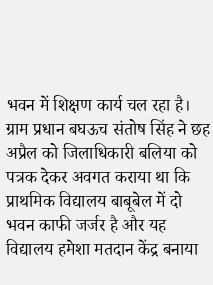भवन में शिक्षण कार्य चल रहा है। ग्राम प्रधान बघऊच संतोष सिंह ने छह अप्रैल को जिलाधिकारी बलिया को पत्रक देकर अवगत कराया था कि प्राथमिक विद्यालय बाबूबेल में दो भवन काफी जर्जर है और यह विद्यालय हमेशा मतदान केंद्र बनाया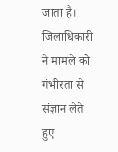जाता है। जिलाधिकारी ने मामले को गंभीरता से संज्ञान लेते हुए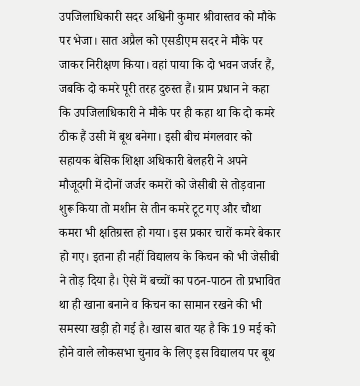उपजिलाधिकारी सदर अश्विनी कुमार श्रीवास्तव को मौके पर भेजा। सात अप्रैल को एसडीएम सदर ने मौके पर जाकर निरीक्षण किया। वहां पाया कि दो भवन जर्जर हैं, जबकि दो कमरे पूरी तरह दुरुस्त हैं। ग्राम प्रधान ने कहा कि उपजिलाधिकारी ने मौके पर ही कहा था कि दो कमरे ठीक हैं उसी में बूथ बनेगा। इसी बीच मंगलवार को सहायक बेसिक शिक्षा अधिकारी बेलहरी ने अपने मौजूदगी में दोनों जर्जर कमरों को जेसीबी से तोड़वाना शुरू किया तो मशीन से तीन कमरे टूट गए और चौथा कमरा भी क्षतिग्रस्त हो गया। इस प्रकार चारों कमरे बेकार हो गए। इतना ही नहीं विद्यालय के किचन को भी जेसीबी ने तोड़ दिया है। ऐसे में बच्चों का पठन-पाठन तो प्रभावित था ही खाना बनाने व किचन का सामान रखने की भी समस्या खड़ी हो गई है। खास बात यह है कि 19 मई को होने वाले लोकसभा चुनाव के लिए इस विद्यालय पर बूथ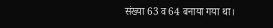संख्या 63 व 64 बनाया गया था।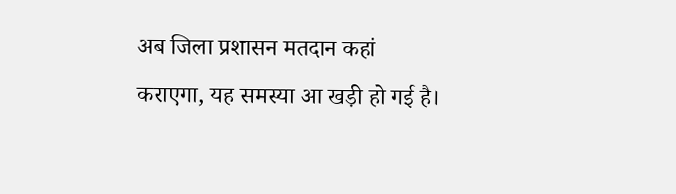अब जिला प्रशासन मतदान कहां कराएगा, यह समस्या आ खड़ी हो गई है।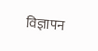विज्ञापन